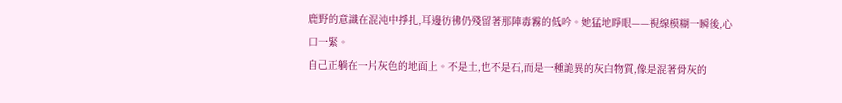鹿野的意識在混沌中掙扎,耳邊彷彿仍殘留著那陣毒霧的低吟。她猛地睜眼——視線模糊一瞬後,心口一緊。
自己正躺在一片灰色的地面上。不是土,也不是石,而是一種詭異的灰白物質,像是混著骨灰的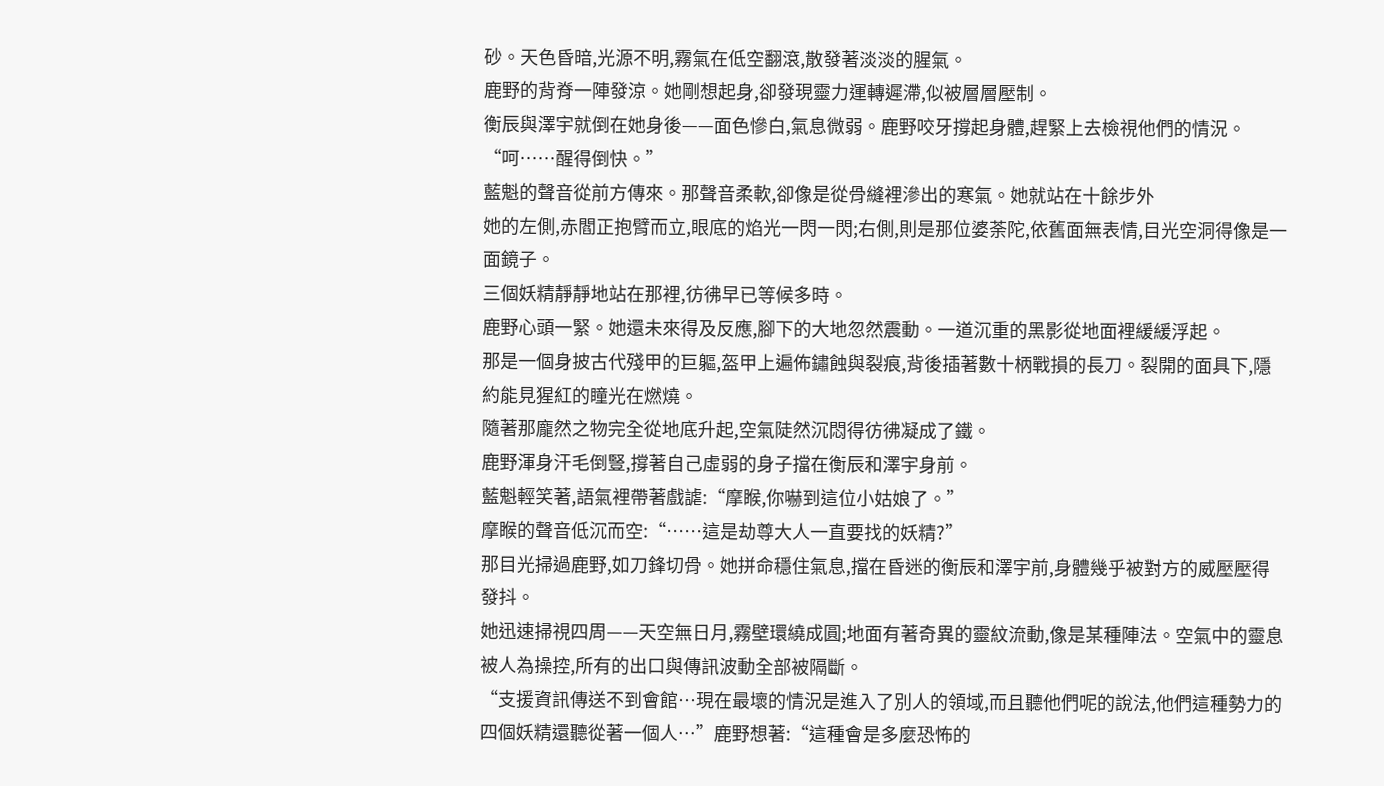砂。天色昏暗,光源不明,霧氣在低空翻滾,散發著淡淡的腥氣。
鹿野的背脊一陣發涼。她剛想起身,卻發現靈力運轉遲滯,似被層層壓制。
衡辰與澤宇就倒在她身後——面色慘白,氣息微弱。鹿野咬牙撐起身體,趕緊上去檢視他們的情況。
“呵……醒得倒快。”
藍魁的聲音從前方傳來。那聲音柔軟,卻像是從骨縫裡滲出的寒氣。她就站在十餘步外
她的左側,赤閻正抱臂而立,眼底的焰光一閃一閃;右側,則是那位婆荼陀,依舊面無表情,目光空洞得像是一面鏡子。
三個妖精靜靜地站在那裡,彷彿早已等候多時。
鹿野心頭一緊。她還未來得及反應,腳下的大地忽然震動。一道沉重的黑影從地面裡緩緩浮起。
那是一個身披古代殘甲的巨軀,盔甲上遍佈鏽蝕與裂痕,背後插著數十柄戰損的長刀。裂開的面具下,隱約能見猩紅的瞳光在燃燒。
隨著那龐然之物完全從地底升起,空氣陡然沉悶得彷彿凝成了鐵。
鹿野渾身汗毛倒豎,撐著自己虛弱的身子擋在衡辰和澤宇身前。
藍魁輕笑著,語氣裡帶著戲謔:“摩睺,你嚇到這位小姑娘了。”
摩睺的聲音低沉而空:“……這是劫尊大人一直要找的妖精?”
那目光掃過鹿野,如刀鋒切骨。她拼命穩住氣息,擋在昏迷的衡辰和澤宇前,身體幾乎被對方的威壓壓得發抖。
她迅速掃視四周——天空無日月,霧壁環繞成圓;地面有著奇異的靈紋流動,像是某種陣法。空氣中的靈息被人為操控,所有的出口與傳訊波動全部被隔斷。
“支援資訊傳送不到會館…現在最壞的情況是進入了別人的領域,而且聽他們呢的說法,他們這種勢力的四個妖精還聽從著一個人…”鹿野想著:“這種會是多麼恐怖的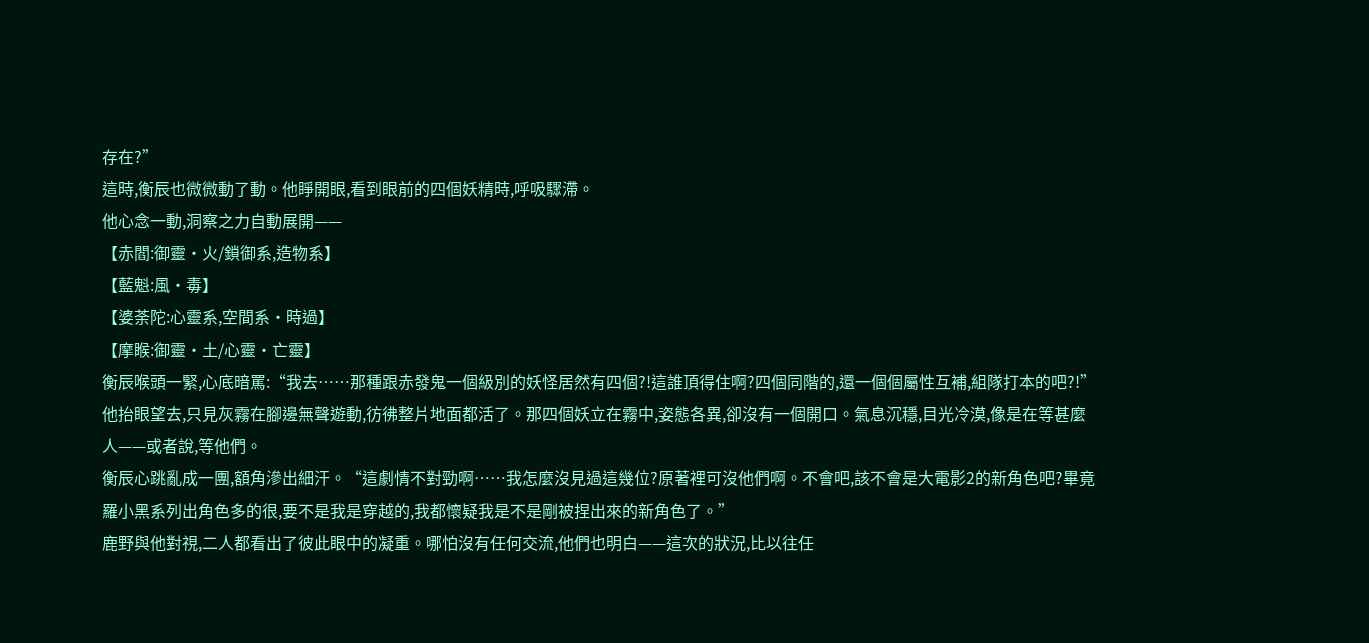存在?”
這時,衡辰也微微動了動。他睜開眼,看到眼前的四個妖精時,呼吸驟滯。
他心念一動,洞察之力自動展開——
【赤閻:御靈·火/鎖御系,造物系】
【藍魁:風·毒】
【婆荼陀:心靈系,空間系·時過】
【摩睺:御靈·土/心靈·亡靈】
衡辰喉頭一緊,心底暗罵:“我去……那種跟赤發鬼一個級別的妖怪居然有四個?!這誰頂得住啊?四個同階的,還一個個屬性互補,組隊打本的吧?!”
他抬眼望去,只見灰霧在腳邊無聲遊動,彷彿整片地面都活了。那四個妖立在霧中,姿態各異,卻沒有一個開口。氣息沉穩,目光冷漠,像是在等甚麼人——或者說,等他們。
衡辰心跳亂成一團,額角滲出細汗。“這劇情不對勁啊……我怎麼沒見過這幾位?原著裡可沒他們啊。不會吧,該不會是大電影2的新角色吧?畢竟羅小黑系列出角色多的很,要不是我是穿越的,我都懷疑我是不是剛被捏出來的新角色了。”
鹿野與他對視,二人都看出了彼此眼中的凝重。哪怕沒有任何交流,他們也明白——這次的狀況,比以往任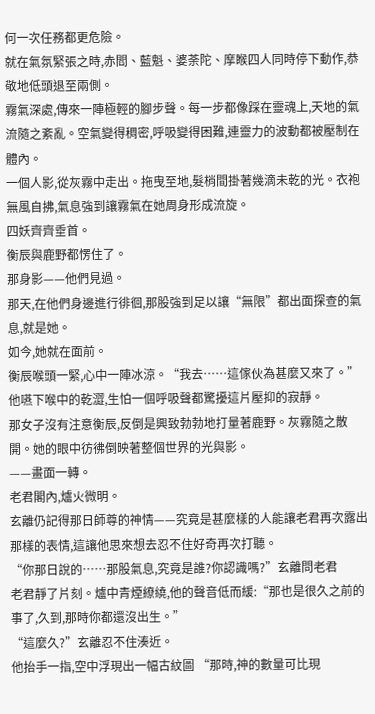何一次任務都更危險。
就在氣氛緊張之時,赤閻、藍魁、婆荼陀、摩睺四人同時停下動作,恭敬地低頭退至兩側。
霧氣深處,傳來一陣極輕的腳步聲。每一步都像踩在靈魂上,天地的氣流隨之紊亂。空氣變得稠密,呼吸變得困難,連靈力的波動都被壓制在體內。
一個人影,從灰霧中走出。拖曳至地,髮梢間掛著幾滴未乾的光。衣袍無風自拂,氣息強到讓霧氣在她周身形成流旋。
四妖齊齊垂首。
衡辰與鹿野都愣住了。
那身影——他們見過。
那天,在他們身邊進行徘徊,那股強到足以讓“無限”都出面探查的氣息,就是她。
如今,她就在面前。
衡辰喉頭一緊,心中一陣冰涼。“我去……這傢伙為甚麼又來了。”他嚥下喉中的乾澀,生怕一個呼吸聲都驚擾這片壓抑的寂靜。
那女子沒有注意衡辰,反倒是興致勃勃地打量著鹿野。灰霧隨之散開。她的眼中彷彿倒映著整個世界的光與影。
——畫面一轉。
老君閣內,爐火微明。
玄離仍記得那日師尊的神情——究竟是甚麼樣的人能讓老君再次露出那樣的表情,這讓他思來想去忍不住好奇再次打聽。
“你那日說的……那股氣息,究竟是誰?你認識嗎?”玄離問老君
老君靜了片刻。爐中青煙繚繞,他的聲音低而緩:“那也是很久之前的事了,久到,那時你都還沒出生。”
“這麼久?”玄離忍不住湊近。
他抬手一指,空中浮現出一幅古紋圖 “那時,神的數量可比現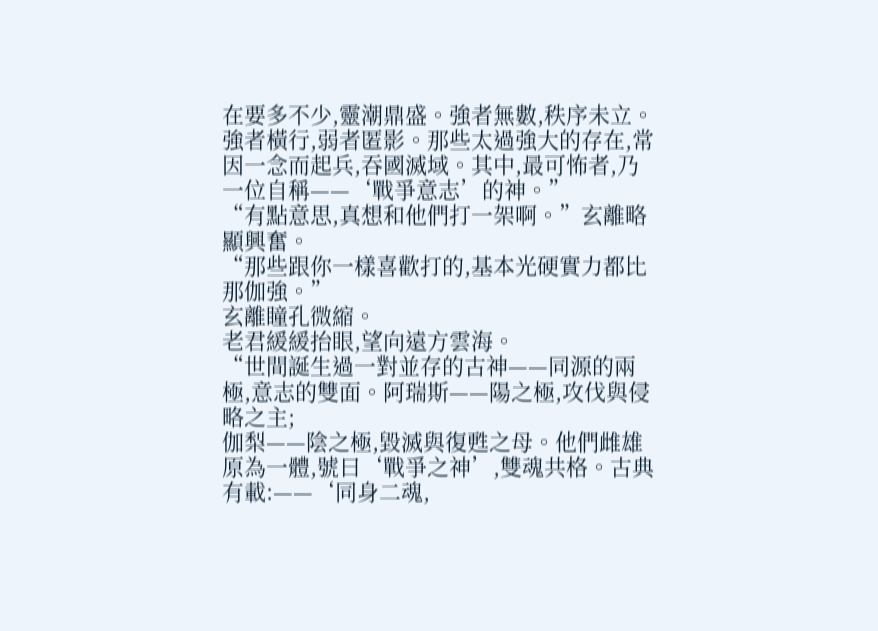在要多不少,靈潮鼎盛。強者無數,秩序未立。強者橫行,弱者匿影。那些太過強大的存在,常因一念而起兵,吞國滅域。其中,最可怖者,乃一位自稱——‘戰爭意志’的神。”
“有點意思,真想和他們打一架啊。”玄離略顯興奮。
“那些跟你一樣喜歡打的,基本光硬實力都比那伽強。”
玄離瞳孔微縮。
老君緩緩抬眼,望向遠方雲海。
“世間誕生過一對並存的古神——同源的兩極,意志的雙面。阿瑞斯——陽之極,攻伐與侵略之主;
伽梨——陰之極,毀滅與復甦之母。他們雌雄原為一體,號曰‘戰爭之神’,雙魂共格。古典有載:——‘同身二魂,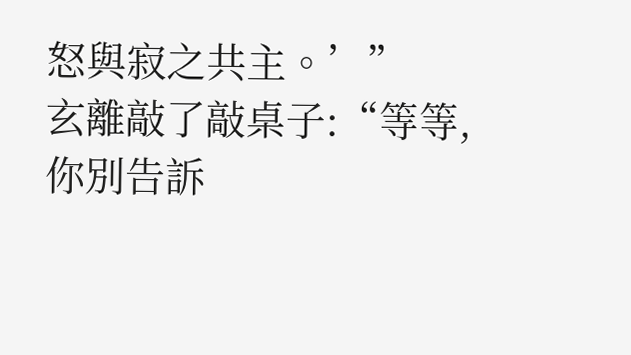怒與寂之共主。’”
玄離敲了敲桌子:“等等,你別告訴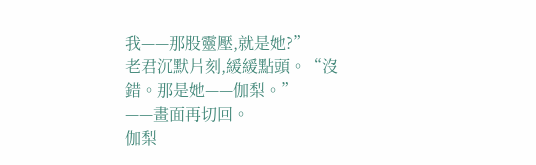我——那股靈壓,就是她?”
老君沉默片刻,緩緩點頭。“沒錯。那是她——伽梨。”
——畫面再切回。
伽梨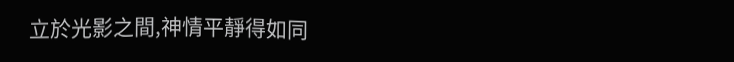立於光影之間,神情平靜得如同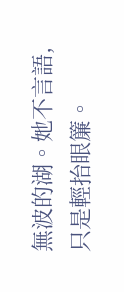無波的湖。她不言語,只是輕抬眼簾。